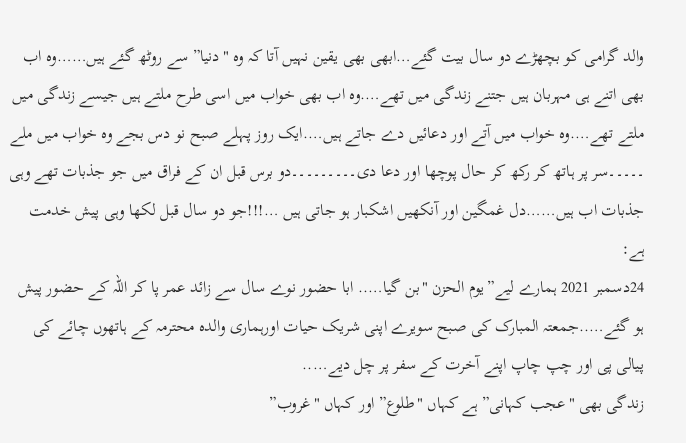والد گرامی کو بچھڑے دو سال بیت گئے…ابھی بھی یقین نہیں آتا کہ وہ "دنیا”سے روٹھ گئے ہیں……وہ اب بھی اتنے ہی مہربان ہیں جتنے زندگی میں تھے….وہ اب بھی خواب میں اسی طرح ملتے ہیں جیسے زندگی میں ملتے تھے….وہ خواب میں آتے اور دعائیں دے جاتے ہیں….ایک روز پہلے صبح نو دس بجے وہ خواب میں ملے ۔۔۔۔۔سر پر ہاتھ کر رکھ کر حال پوچھا اور دعا دی۔۔۔۔۔۔۔۔۔دو برس قبل ان کے فراق میں جو جذبات تھے وہی جذبات اب ہیں……دل غمگین اور آنکھیں اشکبار ہو جاتی ہیں …!!!جو دو سال قبل لکھا وہی پیش خدمت ہے:
24دسمبر 2021 ہمارے لیے”یوم الحزن "بن گیا….. ابا حضور نوے سال سے زائد عمر پا کر اللہ کے حضور پیش ہو گئے…..جمعتہ المبارک کی صبح سویرے اپنی شریک حیات اورہماری والدہ محترمہ کے ہاتھوں چائے کی پیالی پی اور چپ چاپ اپنے آخرت کے سفر پر چل دیے…..
زندگی بھی "عجب کہانی” ہے کہاں "طلوع” اور کہاں "غروب”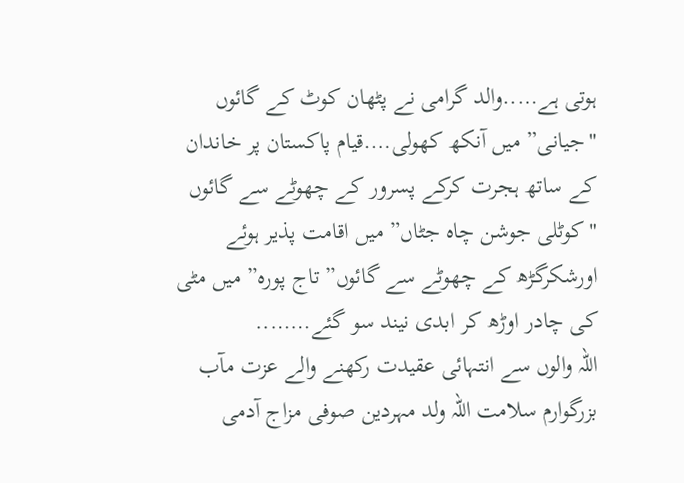ہوتی ہے…..والد گرامی نے پٹھان کوٹ کے گائوں "جیانی” میں آنکھ کھولی….قیام پاکستان پر خاندان کے ساتھ ہجرت کرکے پسرور کے چھوٹے سے گائوں "کوٹلی جوشن چاہ جٹاں” میں اقامت پذیر ہوئے اورشکرگڑھ کے چھوٹے سے گائوں” تاج پورہ” میں مٹی کی چادر اوڑھ کر ابدی نیند سو گئے……..
اللہ والوں سے انتہائی عقیدت رکھنے والے عزت مآب بزرگوارم سلامت اللہ ولد مہردین صوفی مزاج آدمی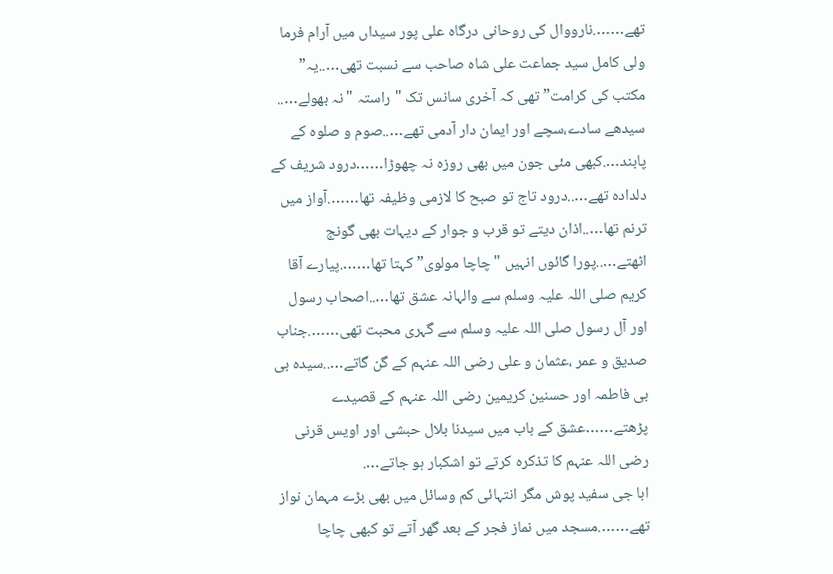تھے…….نارووال کی روحانی درگاہ علی پور سیداں میں آرام فرما ولی کامل سید جماعت علی شاہ صاحب سے نسبت تھی…..یہ” مکتب کی کرامت” تھی کہ آخری سانس تک "راستہ "نہ بھولے….. سیدھے سادے،سچے اور ایمان دار آدمی تھے…..صوم و صلوہ کے پابند….کبھی مئی جون میں بھی روزہ نہ چھوڑا……درود شریف کے دلدادہ تھے…..درود تاج تو صبح کا لازمی وظیفہ تھا…….آواز میں ترنم تھا…..اذان دیتے تو قرب و جوار کے دیہات بھی گونج اٹھتے…..پورا گائوں انہیں "چاچا مولوی” کہتا تھا…….پیارے آقا کریم صلی اللہ علیہ وسلم سے والہانہ عشق تھا…..اصحاب رسول اور آل رسول صلی اللہ علیہ وسلم سے گہری محبت تھی…….جناب صدیق و عمر ،عثمان و علی رضی اللہ عنہم کے گن گاتے…..سیدہ بی بی فاطمہ اور حسنین کریمین رضی اللہ عنہم کے قصیدے پڑھتے……عشق کے باب میں سیدنا بلال حبشی اور اویس قرنی رضی اللہ عنہم کا تذکرہ کرتے تو اشکبار ہو جاتے….
ابا جی سفید پوش مگر انتہائی کم وسائل میں بھی بڑے مہمان نواز تھے…….مسجد میں نماز فجر کے بعد گھر آتے تو کبھی چاچا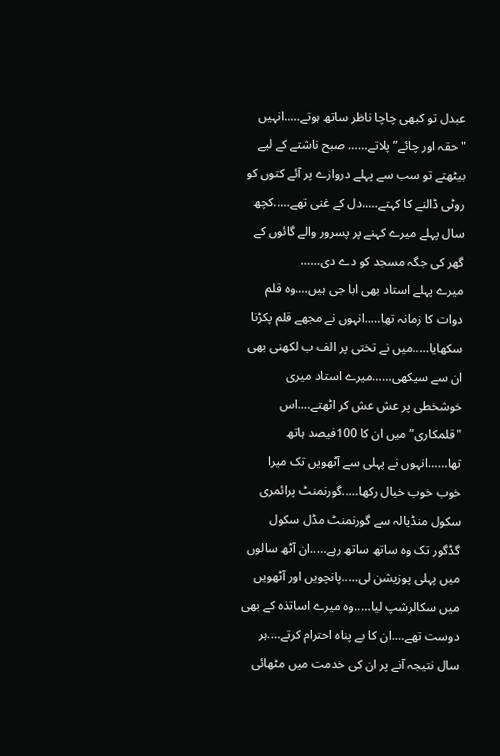عبدل تو کبھی چاچا ناظر ساتھ ہوتے…..انہیں "حقہ اور چائے” پلاتے…… صبح ناشتے کے لیے بیٹھتے تو سب سے پہلے دروازے پر آئے کتوں کو روٹی ڈالنے کا کہتے…..دل کے غنی تھے…..کچھ سال پہلے میرے کہنے پر پسرور والے گائوں کے گھر کی جگہ مسجد کو دے دی……
میرے پہلے استاد بھی ابا جی ہیں….وہ قلم دوات کا زمانہ تھا…..انہوں نے مجھے قلم پکڑنا سکھایا…..میں نے تختی پر الف ب لکھنی بھی ان سے سیکھی……میرے استاد میری خوشخطی پر عش عش کر اٹھتے….اس "قلمکاری” میں ان کا 100فیصد ہاتھ تھا……انہوں نے پہلی سے آٹھویں تک میرا خوب خوب خیال رکھا…..گورنمنٹ پرائمری سکول منڈیالہ سے گورنمنٹ مڈل سکول گڈگور تک وہ ساتھ ساتھ رہے…..ان آٹھ سالوں میں پہلی پوزیشن لی…..پانچویں اور آٹھویں میں سکالرشپ لیا…..وہ میرے اساتذہ کے بھی دوست تھے….ان کا بے پناہ احترام کرتے….ہر سال نتیجہ آنے پر ان کی خدمت میں مٹھائی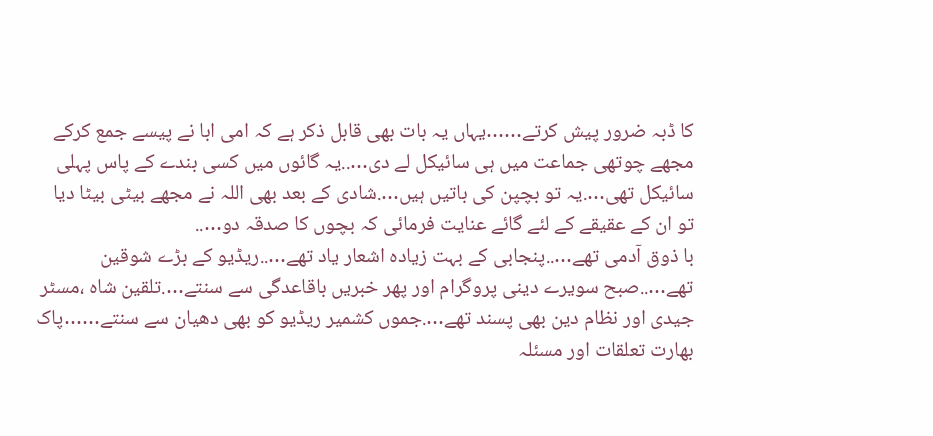کا ڈبہ ضرور پیش کرتے……یہاں یہ بات بھی قابل ذکر ہے کہ امی ابا نے پیسے جمع کرکے مجھے چوتھی جماعت میں ہی سائیکل لے دی…..یہ گائوں میں کسی بندے کے پاس پہلی سائیکل تھی….یہ تو بچپن کی باتیں ہیں….شادی کے بعد بھی اللہ نے مجھے بیٹی بیٹا دیا تو ان کے عقیقے کے لئے گائے عنایت فرمائی کہ بچوں کا صدقہ دو…..
با ذوق آدمی تھے…..پنجابی کے بہت زیادہ اشعار یاد تھے…..ریڈیو کے بڑے شوقین تھے…..صبح سویرے دینی پروگرام اور پھر خبریں باقاعدگی سے سنتے….تلقین شاہ ،مسٹر جیدی اور نظام دین بھی پسند تھے….جموں کشمیر ریڈیو کو بھی دھیان سے سنتے……پاک بھارت تعلقات اور مسئلہ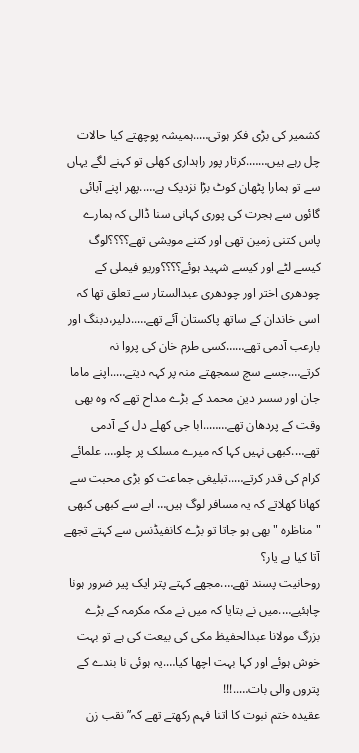کشمیر کی بڑی فکر ہوتی…..ہمیشہ پوچھتے کیا حالات چل رہے ہیں…….کرتار پور راہداری کھلی تو کہنے لگے یہاں سے تو ہمارا پٹھان کوٹ بڑا نزدیک ہے…..پھر اپنے آبائی گائوں سے ہجرت کی پوری کہانی سنا ڈالی کہ ہمارے پاس کتنی زمین تھی اور کتنے مویشی تھے؟؟؟؟لوگ کیسے لٹے اور کیسے شہید ہوئے؟؟؟؟وریو فیملی کے چودھری اختر اور چودھری عبدالستار سے تعلق تھا کہ اسی خاندان کے ساتھ پاکستان آئے تھے…..دلیر،دبنگ اور بارعب آدمی تھے……کسی طرم خان کی پروا نہ کرتے….جسے سچ سمجھتے منہ پر کہہ دیتے…..اپنے ماما جان اور سسر دین محمد کے بڑے مداح تھے کہ وہ بھی وقت کے پردھان تھے……..ابا جی کھلے دل کے آدمی تھے….کبھی نہیں کہا کہ میرے مسلک پر چلو…. علمائے کرام کی قدر کرتے…..تبلیغی جماعت کو بڑی محبت سے کھانا کھلاتے کہ یہ مسافر لوگ ہیں… ابے سے کبھی کبھی "مناظرہ "بھی ہو جاتا تو بڑے کانفیڈنس سے کہتے تجھے آتا کیا ہے یار؟
روحانیت پسند تھے….مجھے کہتے پتر ایک پیر ضرور ہونا چاہئیے….میں نے بتایا کہ میں نے مکہ مکرمہ کے بڑے بزرگ مولانا عبدالحفیظ مکی کی بیعت کی ہے تو بہت خوش ہوئے اور کہا بہت اچھا کیا….یہ ہوئی نا بندے کے پتروں والی بات…..!!!
عقیدہ ختم نبوت کا اتنا فہم رکھتے تھے کہ” نقب زن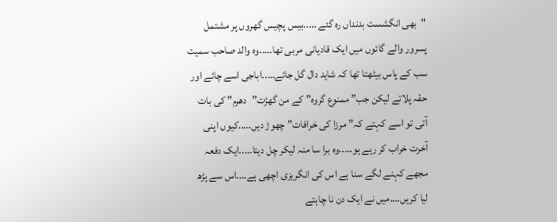"بھی انگشست بدنداں رہ گئے …..بیس پچیس گھروں پر مشتمل پسرور والے گائوں میں ایک قادیانی مربی تھا…..وہ والد صاحب سمیت سب کے پاس بیٹھتا تھا کہ شاید دال گل جائے…..اباجی اسے چائے اور حقہ پلاتے لیکن جب” ممنوع گروہ” کے من گھڑت”دھرم” کی بات آتی تو اسے کہتے کہ” مرزا کی خرافات” چھوڑ دیں…..کیوں اپنی آخرت خراب کر رہے ہو…..وہ برا سا منہ لیکر چل دیتا…..ایک دفعہ مجھے کہنے لگے سنا ہے اس کی انگریزی اچھی ہے….اس سے پڑھ لیا کریں….میں نے ایک دن نا چاہتے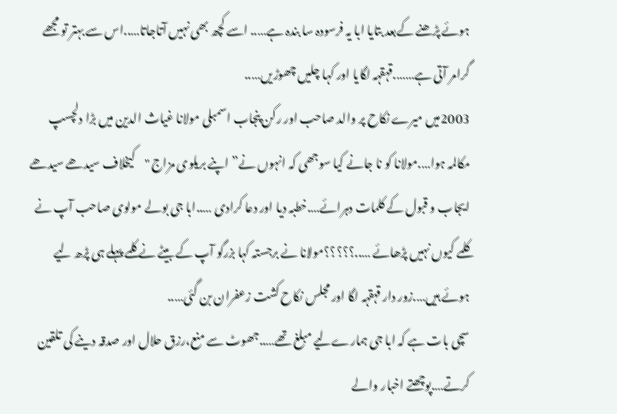ہوئے پڑھنے کےبعد بتایا ابا یہ فرسودہ سا بندہ ہے….. اسے کچھ بھی نہیں آتاجاتا…..اس سے بہتر تو مجھے گرامر آتی ہے…….قہقہہ لگایا اور کہا چلیں چھوڑیں…..
2003میں میرے نکاح پر والد صاحب اور رکن پنجاب اسمبلی مولانا غیاث الدین میں بڑا دلچسپ مکالمہ ہوا….مولانا کو نا جانے کیا سوجھی کہ انہوں نے” اپنے بریلوی مزاج "کیخلاف سیدھے سیدھے ایجاب و قبول کے کلمات دہرائے….خطبہ دیا اور دعا کرادی …..ابا جی بولے مولوی صاحب آپ نے کلمے کیوں نہیں پڑھائے …..؟؟؟؟؟مولانا نے برجستہ کہا بزرگو آپ کے بیٹے نے کلمے پہلے ہی پڑھ لیے ہوئے ہیں….زور دار قہقہہ لگا اور مجلس نکاح کشت زعفران بن گئی…..
سچی بات ہے کہ ابا جی ہمارےلیے مبلغ تھے…..جھوٹ سے منع،رزق حلال اور صدقہ دینے کی تلقین کرتے….پوچھتے اخبار والے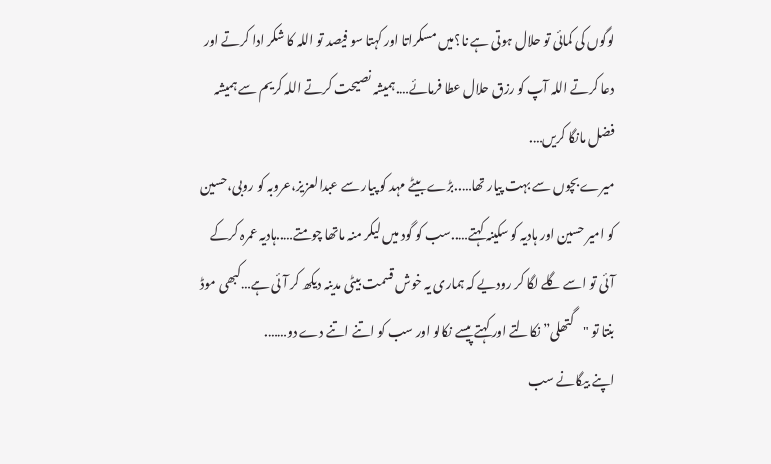لوگوں کی کمائی تو حلال ہوتی ہے نا؟میں مسکراتا اور کہتا سو فیصد تو اللہ کا شکر ادا کرتے اور دعا کرتے اللہ آپ کو رزق حلال عطا فرمائے….ہمیشہ نصیحت کرتے اللہ کریم سے ہمیشہ فضل مانگا کریں….
میرے بچوں سے بہت پیار تھا…..بڑے بیٹے مہد کو پیار سے عبدالعزیز،عروبہ کو روبی،حسین کو امیر حسین اور ہادیہ کو سکینہ کہتے…..سب کو گود میں لیکر منہ ماتھا چومتے…..ہادیہ عمرہ کرکے آئی تو اسے گلے لگا کر رودیے کہ ہماری یہ خوش قسمت بیٹی مدینہ دیکھ کر آئی ہے…کبھی موڈ بنتا تو "گتھلی” نکالتے اور کہتے پیسے نکالو اور سب کو اتنے اتنے دے دو…….
اپنے بیگانے سب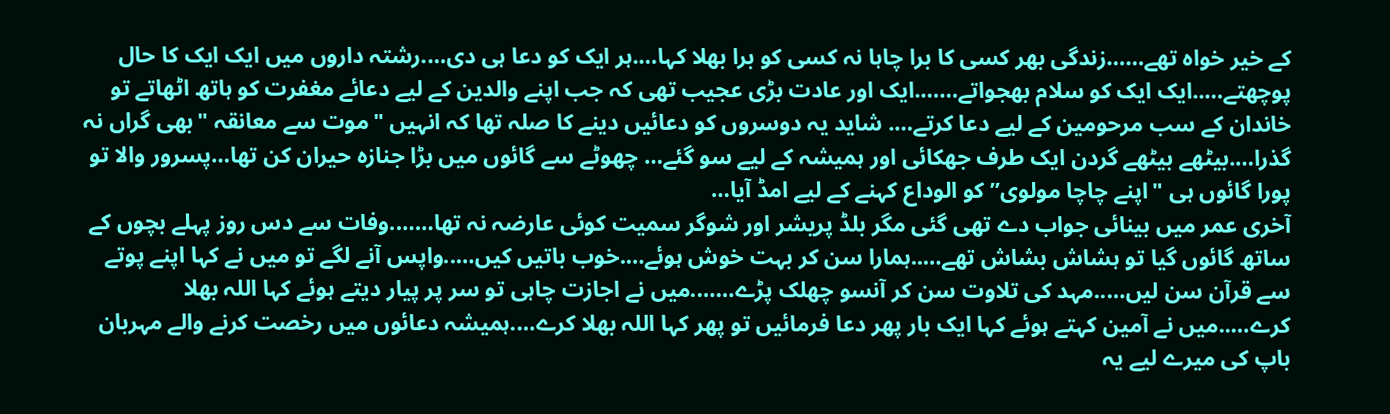کے خیر خواہ تھے……زندگی بھر کسی کا برا چاہا نہ کسی کو برا بھلا کہا….ہر ایک کو دعا ہی دی….رشتہ داروں میں ایک ایک کا حال پوچھتے…..ایک ایک کو سلام بھجواتے…….ایک اور عادت بڑی عجیب تھی کہ جب اپنے والدین کے لیے دعائے مغفرت کو ہاتھ اٹھاتے تو خاندان کے سب مرحومین کے لیے دعا کرتے…. شاید یہ دوسروں کو دعائیں دینے کا صلہ تھا کہ انہیں "موت سے معانقہ "بھی گراں نہ گذرا….بیٹھے بیٹھے گردن ایک طرف جھکائی اور ہمیشہ کے لیے سو گئے… چھوٹے سے گائوں میں بڑا جنازہ حیران کن تھا…پسرور والا تو پورا گائوں ہی "اپنے چاچا مولوی” کو الوداع کہنے کے لیے امڈ آیا…
آخری عمر میں بینائی جواب دے تھی گئی مگر بلڈ پریشر اور شوگر سمیت کوئی عارضہ نہ تھا…….وفات سے دس روز پہلے بچوں کے ساتھ گائوں گیا تو ہشاش بشاش تھے…..ہمارا سن کر بہت خوش ہوئے….خوب باتیں کیں…..واپس آنے لگے تو میں نے کہا اپنے پوتے سے قرآن سن لیں…..مہد کی تلاوت سن کر آنسو چھلک پڑے…….میں نے اجازت چاہی تو سر پر پیار دیتے ہوئے کہا اللہ بھلا کرے…..میں نے آمین کہتے ہوئے کہا ایک بار پھر دعا فرمائیں تو پھر کہا اللہ بھلا کرے….ہمیشہ دعائوں میں رخصت کرنے والے مہربان باپ کی میرے لیے یہ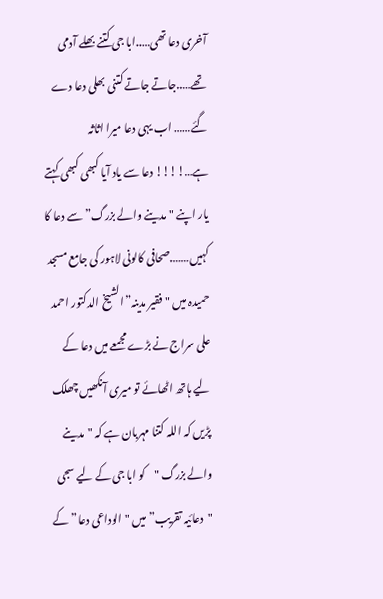آخری دعا تھی…..ابا جی کتنے بھلے آدمی تھے…..جاتے جاتے کتنی بھلی دعا دے گئے…… اب یہی دعا میرا اثاثہ ہے…!!!! دعا سے یاد آیا کبھی کبھی کہتے یار اپنے "مدینے والے بزرگ” سے دعا کا کہیں…….صحافی کالونی لاہور کی جامع مسجد حمیدہ میں "فقیر مدینہ”الشیخ الدکتور احمد علی سراج نے بڑے مجمعے میں دعا کے لیے ہاتھ اٹھائے تو میری آنکھیں چھلک پڑیں کہ اللہ کتنا مہربان ہے کہ "مدینے والے بزرگ "کو ابا جی کے لیے سجی "دعائیہ تقریب” میں "الوداعی دعا” کے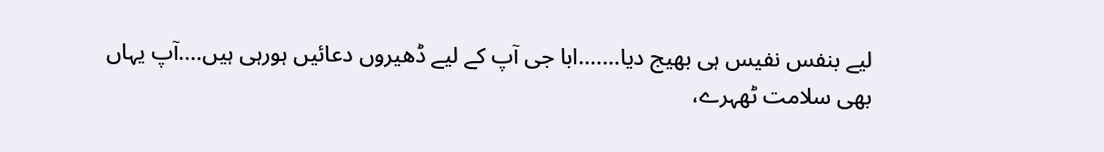لیے بنفس نفیس ہی بھیج دیا…….ابا جی آپ کے لیے ڈھیروں دعائیں ہورہی ہیں….آپ یہاں بھی سلامت ٹھہرے،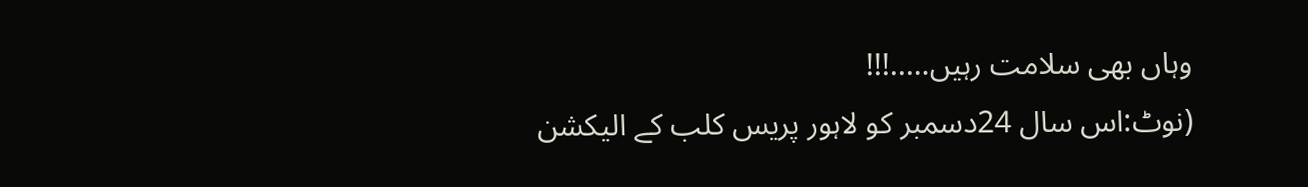وہاں بھی سلامت رہیں…..!!!
(نوٹ:اس سال 24دسمبر کو لاہور پریس کلب کے الیکشن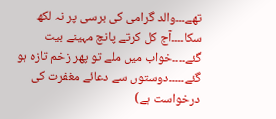تھے۔۔۔والد گرامی کی برسی پر نہ لکھ سکا۔۔۔۔آج کل کرتے پانچ مہینے بیت گئے۔۔۔۔خواب میں ملے تو پھر زخم تازہ ہو گئے۔۔۔۔۔دوستوں سے دعائے مغفرت کی درخواست ہے)